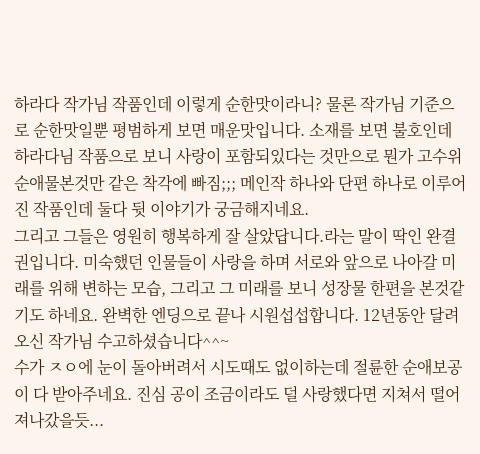하라다 작가님 작품인데 이렇게 순한맛이라니? 물론 작가님 기준으로 순한맛일뿐 평범하게 보면 매운맛입니다. 소재를 보면 불호인데 하라다님 작품으로 보니 사랑이 포함되있다는 것만으로 뭔가 고수위순애물본것만 같은 착각에 빠짐;;; 메인작 하나와 단편 하나로 이루어진 작품인데 둘다 뒷 이야기가 궁금해지네요.
그리고 그들은 영원히 행복하게 잘 살았답니다.라는 말이 딱인 완결권입니다. 미숙했던 인물들이 사랑을 하며 서로와 앞으로 나아갈 미래를 위해 변하는 모습, 그리고 그 미래를 보니 성장물 한편을 본것같기도 하네요. 완벽한 엔딩으로 끝나 시원섭섭합니다. 12년동안 달려오신 작가님 수고하셨습니다^^~
수가 ㅈㅇ에 눈이 돌아버려서 시도때도 없이하는데 절륜한 순애보공이 다 받아주네요. 진심 공이 조금이라도 덜 사랑했다면 지쳐서 떨어져나갔을듯...